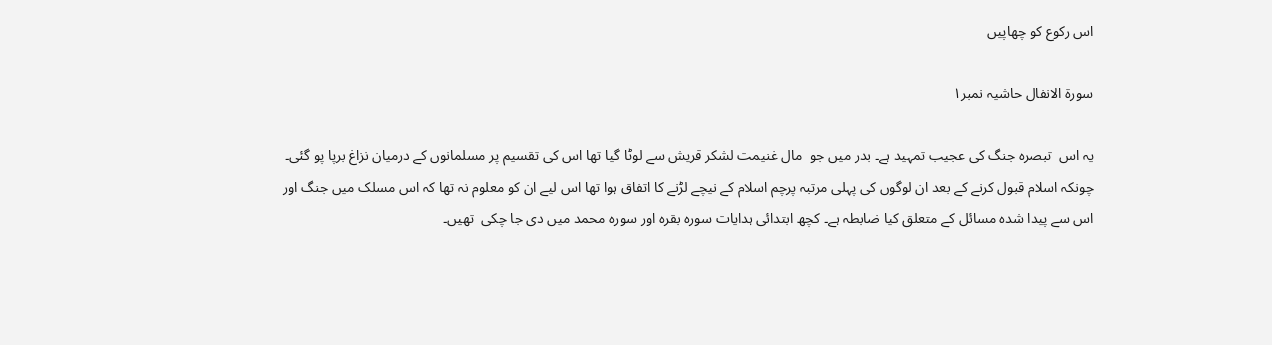اس رکوع کو چھاپیں

سورة الانفال حاشیہ نمبر١

یہ اس  تبصرہ جنگ کی عجیب تمہید ہے۔ بدر میں جو  مال غنیمت لشکر قریش سے لوٹا گیا تھا اس کی تقسیم پر مسلمانوں کے درمیان نزاغ برپا پو گئی۔ چونکہ اسلام قبول کرنے کے بعد ان لوگوں کی پہلی مرتبہ پرچم اسلام کے نیچے لڑنے کا اتفاق ہوا تھا اس لیے ان کو معلوم نہ تھا کہ اس مسلک میں جنگ اور اس سے پیدا شدہ مسائل کے متعلق کیا ضابطہ ہے۔ کچھ ابتدائی ہدایات سورہ بقرہ اور سورہ محمد میں دی جا چکی  تھیں۔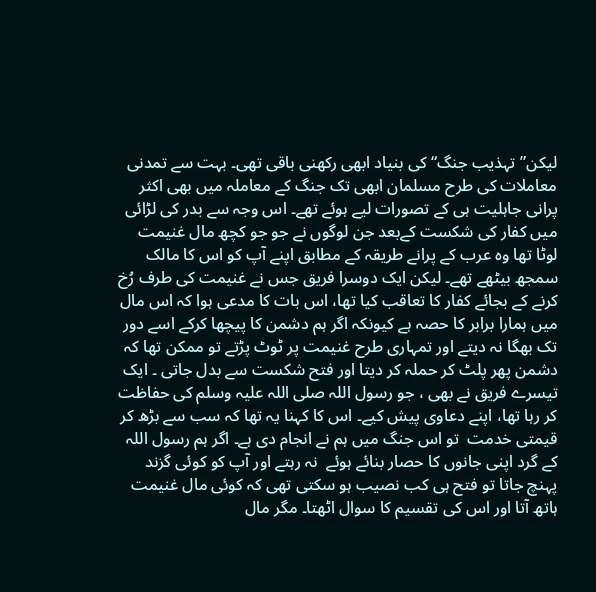لیکن”تہذیب جنگ“ کی بنیاد ابھی رکھنی باقی تھی۔ بہت سے تمدنی معاملات کی طرح مسلمان ابھی تک جنگ کے معاملہ میں بھی اکثر پرانی جاہلیت ہی کے تصورات لیے ہوئے تھے۔ اس وجہ سے بدر کی لڑائی میں کفار کی شکست کےبعد جن لوگوں نے جو جو کچھ مال غنیمت لوٹا تھا وہ عرب کے پرانے طریقہ کے مطابق اپنے آپ کو اس کا مالک سمجھ بیٹھے تھے۔ لیکن ایک دوسرا فریق جس نے غنیمت کی طرف رُخ کرنے کے بجائے کفار کا تعاقب کیا تھا، اس بات کا مدعی ہوا کہ اس مال  میں ہمارا برابر کا حصہ ہے کیونکہ اگر ہم دشمن کا پیچھا کرکے اسے دور تک بھگا نہ دیتے اور تمہاری طرح غنیمت پر ٹوٹ پڑتے تو ممکن تھا کہ دشمن پھر پلٹ کر حملہ کر دیتا اور فتح شکست سے بدل جاتی ۔ ایک تیسرے فریق نے بھی ، جو رسول اللہ صلی اللہ علیہ وسلم کی حفاظت کر رہا تھا، اپنے دعاوی پیش کیے۔ اس کا کہنا یہ تھا کہ سب سے بڑھ کر قیمتی خدمت  تو اس جنگ میں ہم نے انجام دی ہے۔ اگر ہم رسول اللہ کے گرد اپنی جانوں کا حصار بنائے ہوئے  نہ رہتے اور آپ کو کوئی گزند پہنچ جاتا تو فتح ہی کب نصیب ہو سکتی تھی کہ کوئی مال غنیمت ہاتھ آتا اور اس کی تقسیم کا سوال اٹھتا۔ مگر مال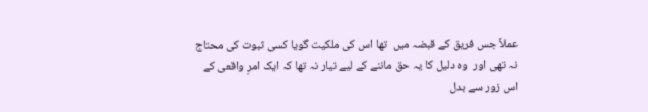عملاً جس فریق کے قبضہ میں  تھا اس کی ملکیت گویا کسی ثبوت کی محتاج نہ تھی اور  وہ دلیل کا یہ حق ماننے کے لیے تیار نہ تھا کہ ایک امرِ واقعی کے اس زور سے بدل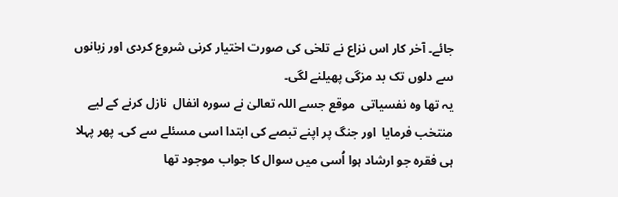جائے۔ آخر کار اس نزاع نے تلخی کی صورت اختیار کرنی شروع کردی اور زبانوں سے دلوں تک بد مزگی پھیلنے لگی۔
یہ تھا وہ نفسیاتی  موقع جسے اللہ تعالیٰ نے سورہ انفال  نازل کرنے کے لیے منتخب فرمایا  اور جنگ پر اپنے تبصے کی ابتدا اسی مسئلے سے کی۔ پھر پہلا ہی فقرہ جو ارشاد ہوا اُسی میں سوال کا جواب موجود تھا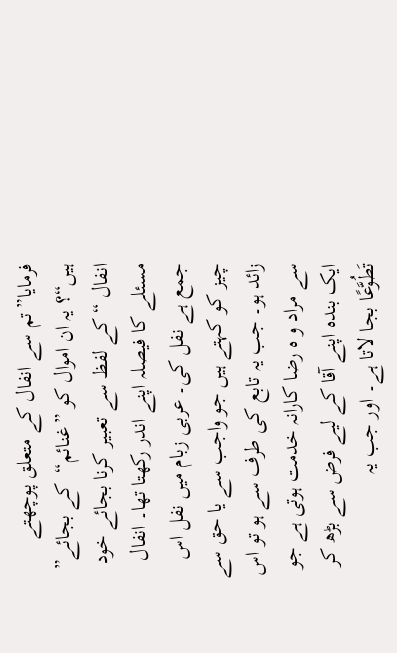فرمایا”تم سے انفال کے متعلق پوچھتے ہیں“؟ یہ ان اموال کو ”غنائم“  کے بجائے” انفال “ کے لفظ سے تعبیر کرنا بجائے خود مسئلے کا فیصلہ اپنے اندر رکھتا تھا۔ انفال جمع ہے نفل کی۔ عربی زبام میں نفل اس چیز کو کہتے ہیں جو واجب سے یا حق سے زائد ہو۔ جب یہ تابع کی طرف سے ہو تو اس سے مراد و ہ رضا کارانہ خدمت ہوتی ہے جو ایک بندہ اپنے آقا کے لیے فرض سے بڑھ کر تَطُوَّعًا بجا لاتا ہے۔ اور جب یہ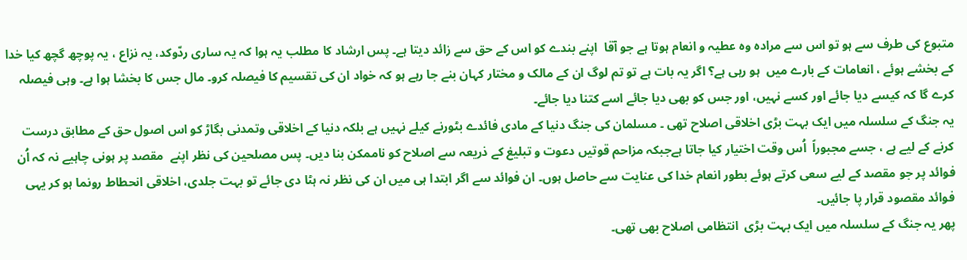متبوع کی طرف سے ہو تو اس سے مرادہ وہ عطیہ و انعام ہوتا ہے جو آقا  اپنے بندے کو اس کے حق سے زائد دیتا ہے۔ پس ارشاد کا مطلب یہ ہوا کہ یہ ساری ردّوکد، یہ نزاع ، یہ پوچھ گچھ کیا خدا کے بخشے ہوئے ، انعامات کے بارے میں  ہو رہی ہے؟ اگر یہ بات ہے تو تم لوگ ان کے مالک و مختار کہان بنے جا رہے ہو کہ خواد ان کی تقسیم کا فیصلہ کرو۔ مال جس کا بخشا ہوا ہے۔ وہی فیصلہ کرے گا کہ کیسے دیا جائے اور کسے نہیں، اور جس کو بھی دیا جائے اسے کتنا دیا جائے۔
یہ جنگ کے سلسلہ میں ایک بہت بڑی اخلاقی اصلاح تھی ۔ مسلمان کی جنگ دنیا کے مادی فائدے بٹورنے کیلے نہیں ہے بلکہ دنیا کے اخلاقی وتمدنی بگاڑ کو اس اصول حق کے مطابق درست کرنے کے لیے ہے ، جسے مجبوراً  اُس وقت اختیار کیا جاتا ہےجبکہ مزاحم قوتیں دعوت و تبلیغ کے ذریعہ سے اصلاح کو ناممکن بنا دیں۔ پس مصلحین کی نظر اپنے  مقصد پر ہونی چاہیے نہ کہ اُن فوائد پر جو مقصد کے لیے سعی کرتے ہوئے بطور انعام خدا کی عنایت سے حاصل ہوں۔ ان فوائد سے اگر ابتدا ہی میں ان کی نظر نہ ہٹا دی جائے تو بہت جلدی، اخلاقی انحطاط رونما ہو کر یہی فوائد مقصود قرار پا جائیں۔
پھر یہ جنگ کے سلسلہ میں ایک بہت بڑی  انتظامی اصلاح بھی تھی۔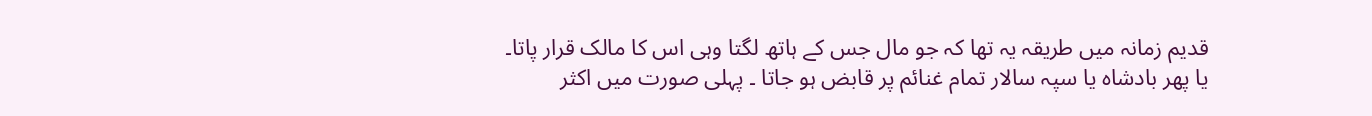قدیم زمانہ میں طریقہ یہ تھا کہ جو مال جس کے ہاتھ لگتا وہی اس کا مالک قرار پاتا۔ یا پھر بادشاہ یا سپہ سالار تمام غنائم پر قابض ہو جاتا ۔ پہلی صورت میں اکثر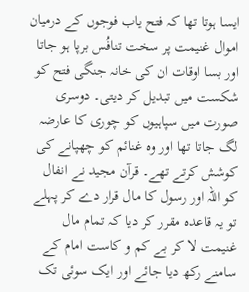ایسا ہوتا تھا کہ فتح یاب فوجوں کے درمیان اموال غنیمت پر سخت تنافُس برپا ہو جاتا اور بسا اوقات ان کی خانہ جنگی فتح کو شکست میں تبدیل کر دیتی۔ دوسری صورت میں سپاہیوں کو چوری کا عارضہ لگ جاتا تھا اور وہ غنائم کو چھپانے کی کوشش کرتے تھے۔ قرآن مجید نے انفال کو اللہ اور رسول کا مال قرار دے کر پہلے تو یہ قاعدہ مقرر کر دیا کہ تمام مال غنیمت لا کر بے کم و کاست امام کے سامنے رکھ دیا جائے اور ایک سوئی تک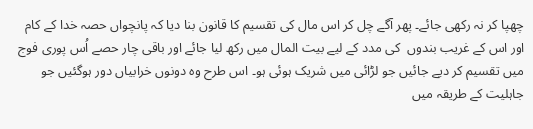چھپا کر نہ رکھی جائے۔ پھر آگے چل کر اس مال کی تقسیم کا قانون بنا دیا کہ پانچواں حصہ خدا کے کام اور اس کے غریب بندوں  کی مدد کے لیے بیت المال میں رکھ لیا جائے اور باقی چار حصے اُس پوری فوج میں تقسیم کر دیے جائیں جو لڑائی میں شریک ہوئی ہو۔ اس طرح وہ دونوں خرابیاں دور ہوگئیں جو جاہلیت کے طریقہ میں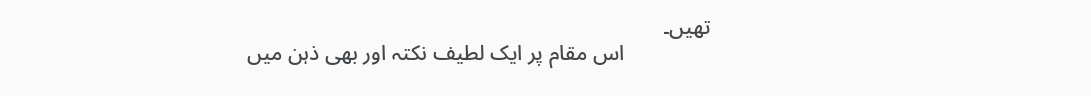تھیں۔
                اس مقام پر ایک لطیف نکتہ اور بھی ذہن میں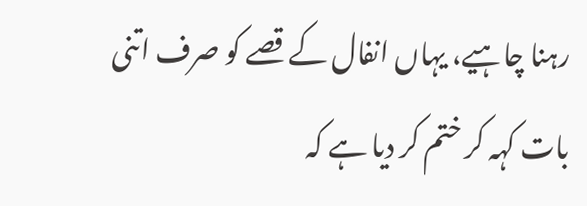رہنا چاہیے، یہاں انفال کے قصے کو صرف اتنی بات کہہ کر ختم کر دیا ہے کہ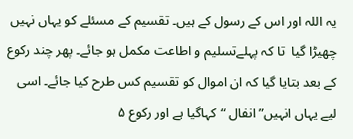یہ اللہ اور اس کے رسول کے ہیں۔ تقسیم کے مسئلے کو یہاں نہیں چھیڑا گیا  تا کہ پہلےتسلیم و اطاعت مکمل ہو جائے۔ پھر چند رکوع کے بعد بتایا گیا کہ ان اموال کو تقسیم کس طرح کیا جائے۔ اسی لیے یہاں انہیں”انفال “کہاگیا ہے اور رکوع ۵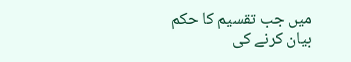میں جب تقسیم کا حکم بیان کرنے کی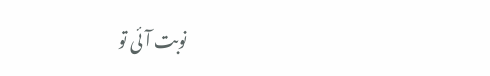نوبت آئی تو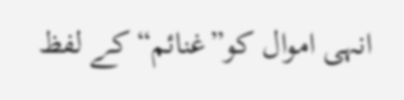انہی اموال کو”غنائم“کے لفظ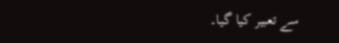سے تعبیر کیا گیا۔